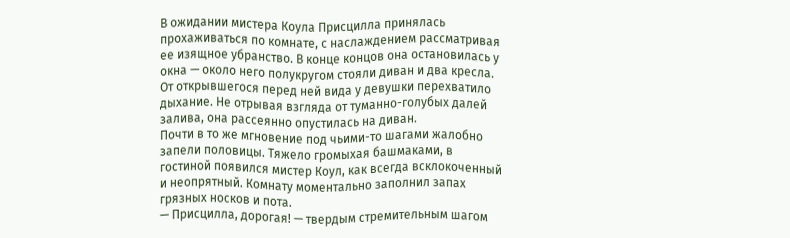В ожидании мистера Коула Присцилла принялась прохаживаться по комнате, с наслаждением рассматривая ее изящное убранство. В конце концов она остановилась у окна — около него полукругом стояли диван и два кресла. От открывшегося перед ней вида у девушки перехватило дыхание. Не отрывая взгляда от туманно-голубых далей залива, она рассеянно опустилась на диван.
Почти в то же мгновение под чьими-то шагами жалобно запели половицы. Тяжело громыхая башмаками, в гостиной появился мистер Коул, как всегда всклокоченный и неопрятный. Комнату моментально заполнил запах грязных носков и пота.
— Присцилла, дорогая! — твердым стремительным шагом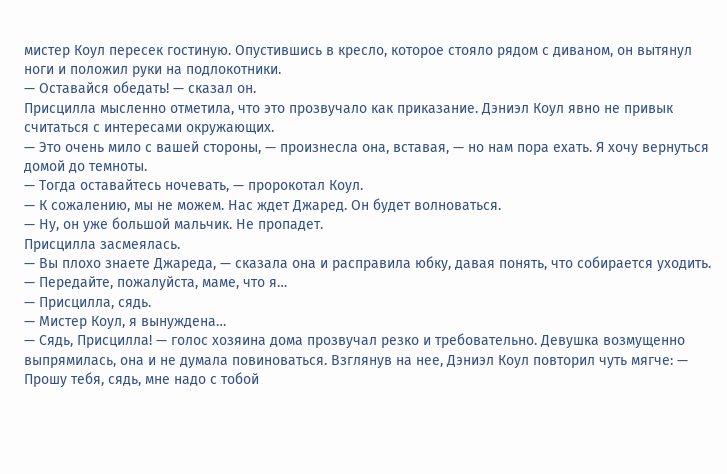мистер Коул пересек гостиную. Опустившись в кресло, которое стояло рядом с диваном, он вытянул ноги и положил руки на подлокотники.
— Оставайся обедать! — сказал он.
Присцилла мысленно отметила, что это прозвучало как приказание. Дэниэл Коул явно не привык считаться с интересами окружающих.
— Это очень мило с вашей стороны, — произнесла она, вставая, — но нам пора ехать. Я хочу вернуться домой до темноты.
— Тогда оставайтесь ночевать, — пророкотал Коул.
— К сожалению, мы не можем. Нас ждет Джаред. Он будет волноваться.
— Ну, он уже большой мальчик. Не пропадет.
Присцилла засмеялась.
— Вы плохо знаете Джареда, — сказала она и расправила юбку, давая понять, что собирается уходить. — Передайте, пожалуйста, маме, что я…
— Присцилла, сядь.
— Мистер Коул, я вынуждена…
— Сядь, Присцилла! — голос хозяина дома прозвучал резко и требовательно. Девушка возмущенно выпрямилась, она и не думала повиноваться. Взглянув на нее, Дэниэл Коул повторил чуть мягче: — Прошу тебя, сядь, мне надо с тобой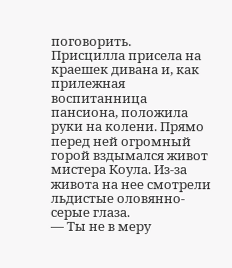поговорить.
Присцилла присела на краешек дивана и, как прилежная воспитанница пансиона, положила руки на колени. Прямо перед ней огромный горой вздымался живот мистера Коула. Из-за живота на нее смотрели льдистые оловянно-серые глаза.
— Ты не в меру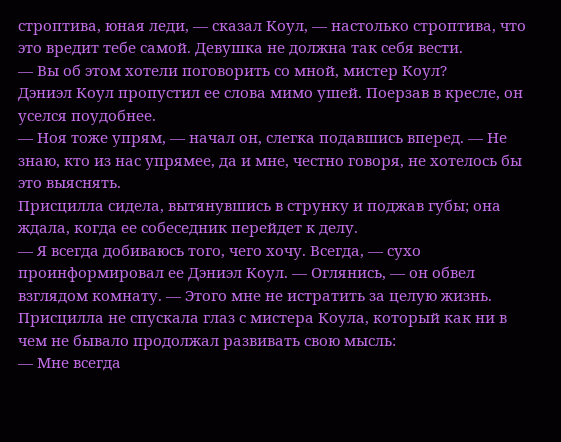строптива, юная леди, — сказал Коул, — настолько строптива, что это вредит тебе самой. Девушка не должна так себя вести.
— Вы об этом хотели поговорить со мной, мистер Коул?
Дэниэл Коул пропустил ее слова мимо ушей. Поерзав в кресле, он уселся поудобнее.
— Ноя тоже упрям, — начал он, слегка подавшись вперед. — Не знаю, кто из нас упрямее, да и мне, честно говоря, не хотелось бы это выяснять.
Присцилла сидела, вытянувшись в струнку и поджав губы; она ждала, когда ее собеседник перейдет к делу.
— Я всегда добиваюсь того, чего хочу. Всегда, — сухо проинформировал ее Дэниэл Коул. — Оглянись, — он обвел взглядом комнату. — Этого мне не истратить за целую жизнь.
Присцилла не спускала глаз с мистера Коула, который как ни в чем не бывало продолжал развивать свою мысль:
— Мне всегда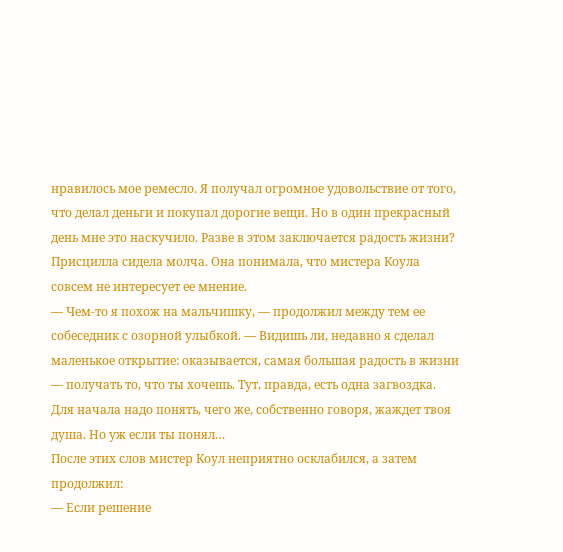нравилось мое ремесло. Я получал огромное удовольствие от того, что делал деньги и покупал дорогие вещи. Но в один прекрасный день мне это наскучило. Разве в этом заключается радость жизни?
Присцилла сидела молча. Она понимала, что мистера Коула совсем не интересует ее мнение.
— Чем-то я похож на мальчишку, — продолжил между тем ее собеседник с озорной улыбкой. — Видишь ли, недавно я сделал маленькое открытие: оказывается, самая большая радость в жизни — получать то, что ты хочешь. Тут, правда, есть одна загвоздка. Для начала надо понять, чего же, собственно говоря, жаждет твоя душа. Но уж если ты понял…
После этих слов мистер Коул неприятно осклабился, а затем продолжил:
— Если решение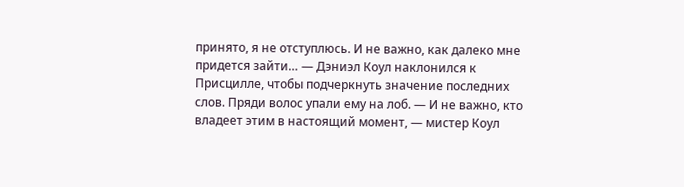принято, я не отступлюсь. И не важно, как далеко мне придется зайти… — Дэниэл Коул наклонился к Присцилле, чтобы подчеркнуть значение последних слов. Пряди волос упали ему на лоб. — И не важно, кто владеет этим в настоящий момент, — мистер Коул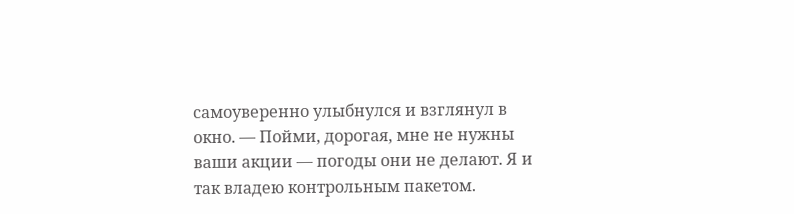самоуверенно улыбнулся и взглянул в окно. — Пойми, дорогая, мне не нужны ваши акции — погоды они не делают. Я и так владею контрольным пакетом.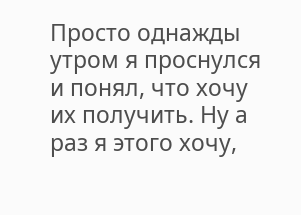Просто однажды утром я проснулся и понял, что хочу их получить. Ну а раз я этого хочу,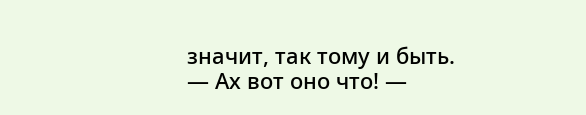значит, так тому и быть.
— Ах вот оно что! —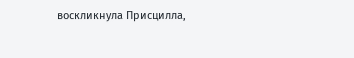воскликнула Присцилла,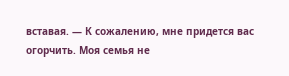вставая. — К сожалению, мне придется вас огорчить. Моя семья не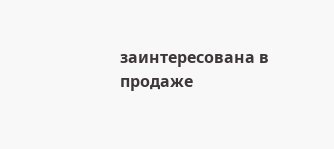заинтересована в продаже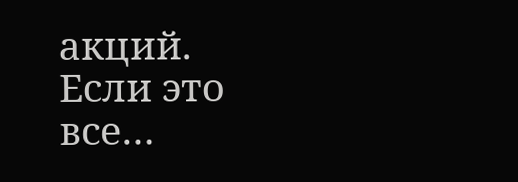акций. Если это все…